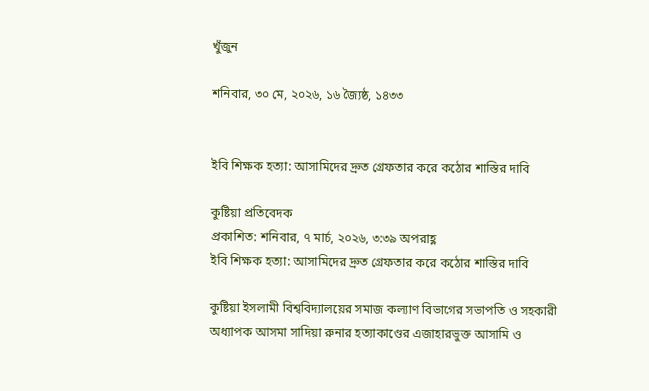খুঁজুন

শনিবার, ৩০ মে, ২০২৬, ১৬ জ্যৈষ্ঠ, ১৪৩৩


ইবি শিক্ষক হত্যা: আসামিদের দ্রুত গ্রেফতার করে কঠোর শাস্তির দাবি

কুষ্টিয়া প্রতিবেদক
প্রকাশিত: শনিবার, ৭ মার্চ, ২০২৬, ৩:৩৯ অপরাহ্ণ
ইবি শিক্ষক হত্যা: আসামিদের দ্রুত গ্রেফতার করে কঠোর শাস্তির দাবি

কুষ্টিয়া ইসলামী বিশ্ববিদ্যালয়ের সমাজ কল্যাণ বিভাগের সভাপতি ও সহকারী অধ্যাপক আসমা সাদিয়া রুনার হত্যাকাণ্ডের এজাহারভুক্ত আসামি ও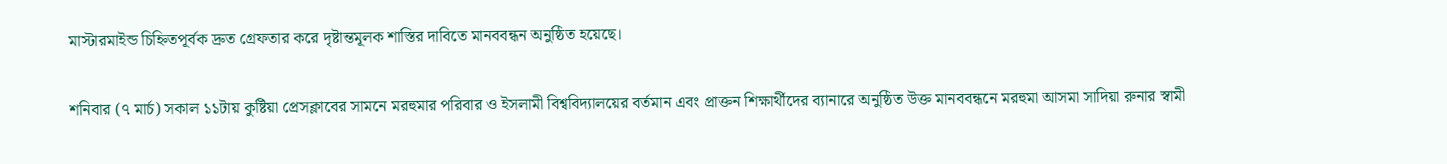মাস্টারমাইন্ড চিহ্নিতপূর্বক দ্রুত গ্রেফতার করে দৃষ্টান্তমূলক শাস্তির দাবিতে মানববন্ধন অনুষ্ঠিত হয়েছে।

শনিবার (৭ মার্চ) সকাল ১১টায় কুষ্টিয়া প্রেসক্লাবের সামনে মরহুমার পরিবার ও ইসলামী বিশ্ববিদ্যালয়ের বর্তমান এবং প্রাক্তন শিক্ষার্থীদের ব্যানারে অনুষ্ঠিত উক্ত মানববন্ধনে মরহুমা আসমা সাদিয়া রুনার স্বামী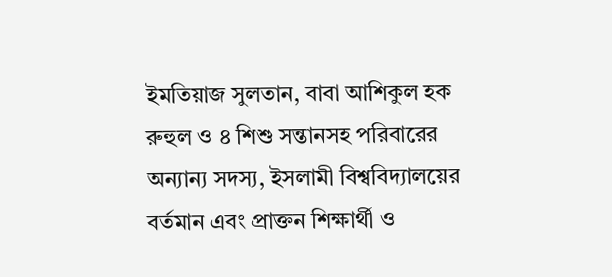ইমতিয়াজ সুলতান, বাবা আশিকুল হক রুহুল ও ৪ শিশু সন্তানসহ পরিবারের অন্যান্য সদস্য, ইসলামী বিশ্ববিদ্যালয়ের বর্তমান এবং প্রাক্তন শিক্ষার্থী ও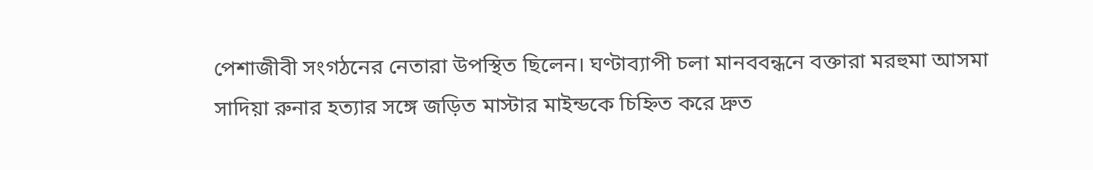পেশাজীবী সংগঠনের নেতারা উপস্থিত ছিলেন। ঘণ্টাব্যাপী চলা মানববন্ধনে বক্তারা মরহুমা আসমা সাদিয়া রুনার হত্যার সঙ্গে জড়িত মাস্টার মাইন্ডকে চিহ্নিত করে দ্রুত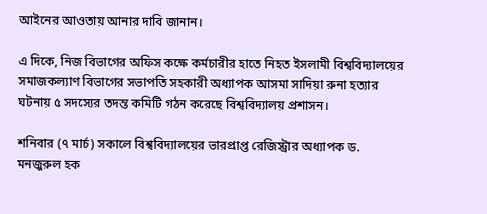আইনের আওতায় আনার দাবি জানান।

এ দিকে, নিজ বিভাগের অফিস কক্ষে কর্মচারীর হাতে নিহত ইসলামী বিশ্ববিদ্যালয়ের সমাজকল্যাণ বিভাগের সভাপতি সহকারী অধ্যাপক আসমা সাদিয়া রুনা হত্যার ঘটনায় ৫ সদস্যের তদন্ত কমিটি গঠন করেছে বিশ্ববিদ্যালয় প্রশাসন।

শনিবার (৭ মার্চ) সকালে বিশ্ববিদ্যালয়ের ভারপ্রাপ্ত রেজিস্ট্রার অধ্যাপক ড. মনজুরুল হক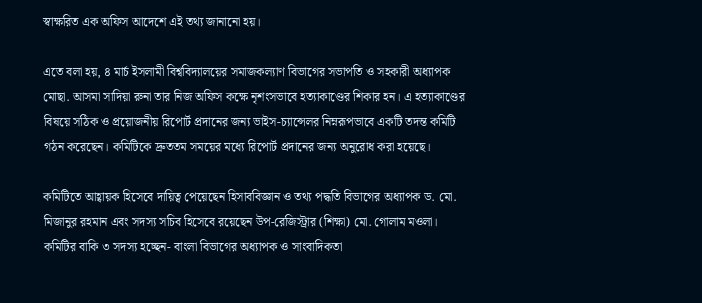স্বাক্ষরিত এক অফিস আদেশে এই তথ্য জানানো হয়।

এতে বলা হয়, ৪ মার্চ ইসলামী বিশ্ববিদ্যালয়ের সমাজকল্যাণ বিভাগের সভাপতি ও সহকারী অধ্যাপক মোছা. আসমা সাদিয়া রুনা তার নিজ অফিস কক্ষে নৃশংসভাবে হত্যাকাণ্ডের শিকার হন। এ হত্যাকাণ্ডের বিষয়ে সঠিক ও প্রয়োজনীয় রিপোর্ট প্রদানের জন্য ভাইস-চ্যান্সেলর নিম্নরূপভাবে একটি তদন্ত কমিটি গঠন করেছেন। কমিটিকে দ্রুততম সময়ের মধ্যে রিপোর্ট প্রদানের জন্য অনুরোধ করা হয়েছে।

কমিটিতে আহ্বায়ক হিসেবে দায়িত্ব পেয়েছেন হিসাববিজ্ঞান ও তথ্য পদ্ধতি বিভাগের অধ্যাপক ড. মো. মিজানুর রহমান এবং সদস্য সচিব হিসেবে রয়েছেন উপ-রেজিস্ট্রার (শিক্ষা) মো. গোলাম মওলা। কমিটির বাকি ৩ সদস্য হচ্ছেন- বাংলা বিভাগের অধ্যাপক ও সাংবাদিকতা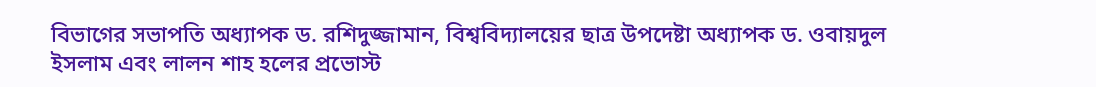বিভাগের সভাপতি অধ্যাপক ড. রশিদুজ্জামান, বিশ্ববিদ্যালয়ের ছাত্র উপদেষ্টা অধ্যাপক ড. ওবায়দুল ইসলাম এবং লালন শাহ হলের প্রভোস্ট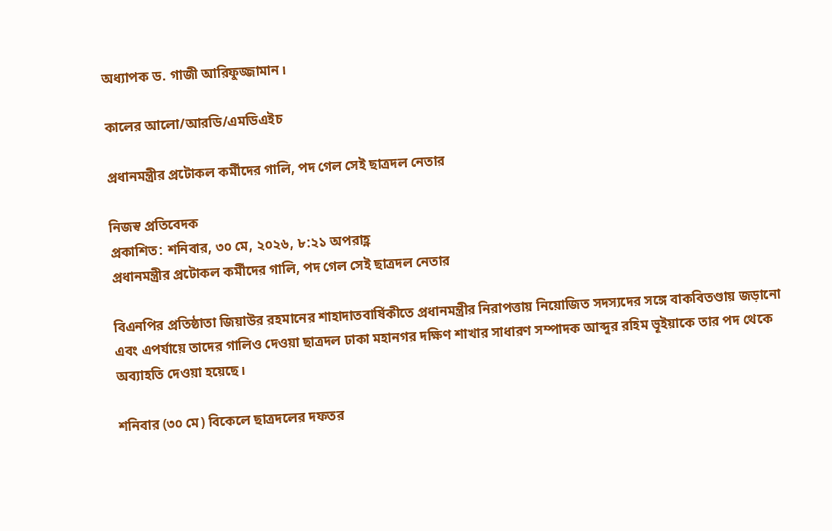অধ্যাপক ড. গাজী আরিফুজ্জামান।

কালের আলো/আরডি/এমডিএইচ

প্রধানমন্ত্রীর প্রটোকল কর্মীদের গালি, পদ গেল সেই ছাত্রদল নেতার

নিজস্ব প্রতিবেদক
প্রকাশিত: শনিবার, ৩০ মে, ২০২৬, ৮:২১ অপরাহ্ণ
প্রধানমন্ত্রীর প্রটোকল কর্মীদের গালি, পদ গেল সেই ছাত্রদল নেতার

বিএনপির প্রতিষ্ঠাতা জিয়াউর রহমানের শাহাদাতবার্ষিকীতে প্রধানমন্ত্রীর নিরাপত্তায় নিয়োজিত সদস্যদের সঙ্গে বাকবিতণ্ডায় জড়ানো এবং এপর্যায়ে তাদের গালিও দেওয়া ছাত্রদল ঢাকা মহানগর দক্ষিণ শাখার সাধারণ সম্পাদক আব্দুর রহিম ভূইয়াকে তার পদ থেকে অব্যাহতি দেওয়া হয়েছে।

শনিবার (৩০ মে) বিকেলে ছাত্রদলের দফতর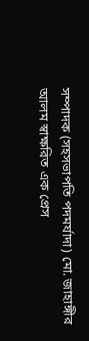সম্পাদক (সহসভাপতি পদমর্যাদা) মো. জাহাঙ্গীর আলম স্বাক্ষরিত এক প্রেস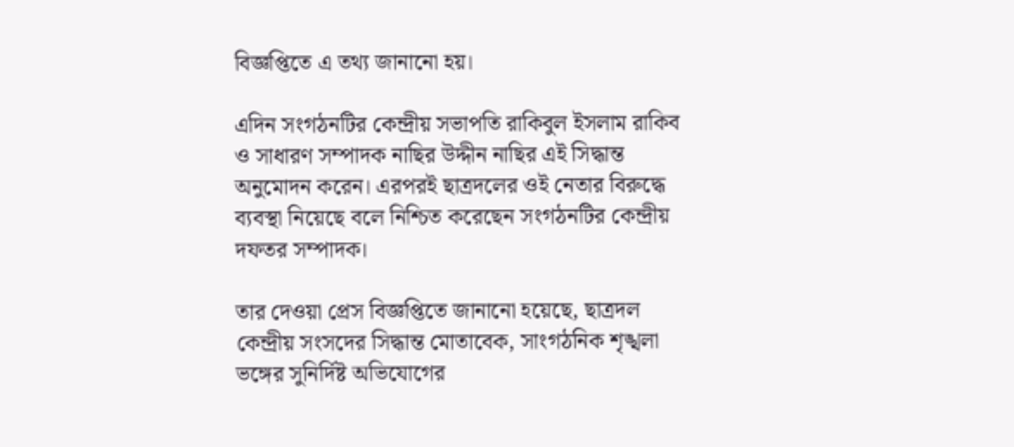বিজ্ঞপ্তিতে এ তথ্য জানানো হয়।

এদিন সংগঠনটির কেন্দ্রীয় সভাপতি রাকিবুল ইসলাম রাকিব ও সাধারণ সম্পাদক নাছির উদ্দীন নাছির এই সিদ্ধান্ত অনুমোদন করেন। এরপরই ছাত্রদলের ওই নেতার বিরুদ্ধে ব্যবস্থা নিয়েছে বলে নিশ্চিত করেছেন সংগঠনটির কেন্দ্রীয় দফতর সম্পাদক।

তার দেওয়া প্রেস বিজ্ঞপ্তিতে জানানো হয়েছে, ছাত্রদল কেন্দ্রীয় সংসদের সিদ্ধান্ত মোতাবেক, সাংগঠনিক শৃঙ্খলা ভঙ্গের সুনির্দিষ্ট অভিযোগের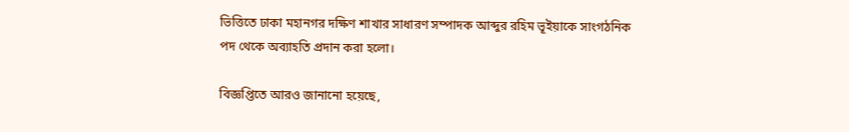ভিত্তিতে ঢাকা মহানগর দক্ষিণ শাখার সাধারণ সম্পাদক আব্দুর রহিম ভূইয়াকে সাংগঠনিক পদ থেকে অব্যাহতি প্রদান করা হলো।

বিজ্ঞপ্তিতে আরও জানানো হয়েছে,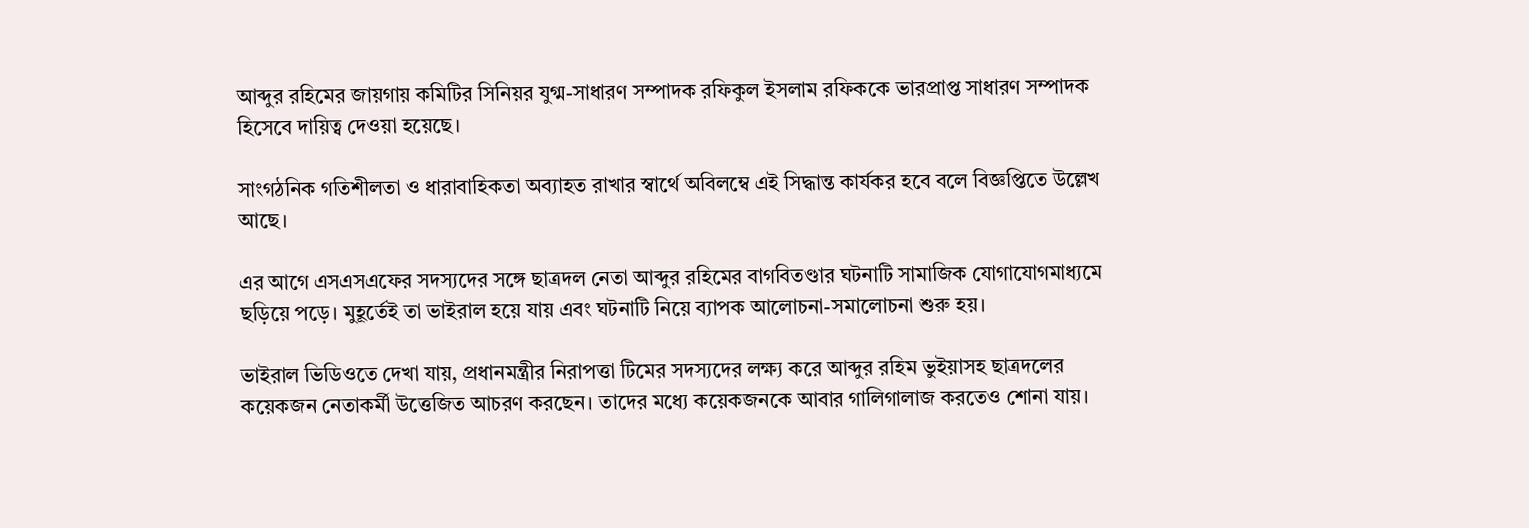আব্দুর রহিমের জায়গায় কমিটির সিনিয়র যুগ্ম-সাধারণ সম্পাদক রফিকুল ইসলাম রফিককে ভারপ্রাপ্ত সাধারণ সম্পাদক হিসেবে দায়িত্ব দেওয়া হয়েছে।

সাংগঠনিক গতিশীলতা ও ধারাবাহিকতা অব্যাহত রাখার স্বার্থে অবিলম্বে এই সিদ্ধান্ত কার্যকর হবে বলে বিজ্ঞপ্তিতে উল্লেখ আছে।

এর আগে এসএসএফের সদস্যদের সঙ্গে ছাত্রদল নেতা আব্দুর রহিমের বাগবিতণ্ডার ঘটনাটি সামাজিক যোগাযোগমাধ্যমে ছড়িয়ে পড়ে। মুহূর্তেই তা ভাইরাল হয়ে যায় এবং ঘটনাটি নিয়ে ব্যাপক আলোচনা-সমালোচনা শুরু হয়।

ভাইরাল ভিডিওতে দেখা যায়, প্রধানমন্ত্রীর নিরাপত্তা টিমের সদস্যদের লক্ষ্য করে আব্দুর রহিম ভুইয়াসহ ছাত্রদলের কয়েকজন নেতাকর্মী উত্তেজিত আচরণ করছেন। তাদের মধ্যে কয়েকজনকে আবার গালিগালাজ করতেও শোনা যায়।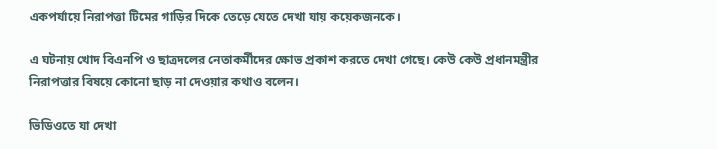একপর্যায়ে নিরাপত্তা টিমের গাড়ির দিকে তেড়ে যেতে দেখা যায় কয়েকজনকে।

এ ঘটনায় খোদ বিএনপি ও ছাত্রদলের নেতাকর্মীদের ক্ষোভ প্রকাশ করতে দেখা গেছে। কেউ কেউ প্রধানমন্ত্রীর নিরাপত্তার বিষয়ে কোনো ছাড় না দেওয়ার কথাও বলেন।

ভিডিওতে যা দেখা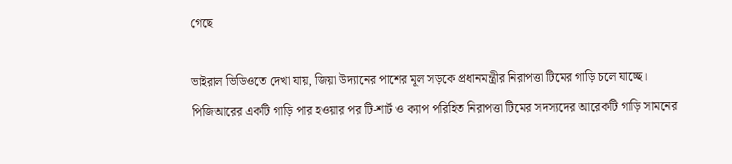গেছে

ভাইরাল ভিডিওতে দেখা যায়, জিয়া উদ্যানের পাশের মূল সড়কে প্রধানমন্ত্রীর নিরাপত্তা টিমের গাড়ি চলে যাচ্ছে। পিজিআরের একটি গাড়ি পার হওয়ার পর টি-শার্ট ও ক্যাপ পরিহিত নিরাপত্তা টিমের সদস্যদের আরেকটি গাড়ি সামনের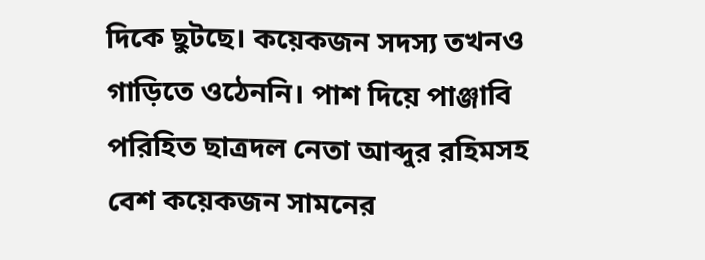দিকে ছুটছে। কয়েকজন সদস্য তখনও গাড়িতে ওঠেননি। পাশ দিয়ে পাঞ্জাবি পরিহিত ছাত্রদল নেতা আব্দুর রহিমসহ বেশ কয়েকজন সামনের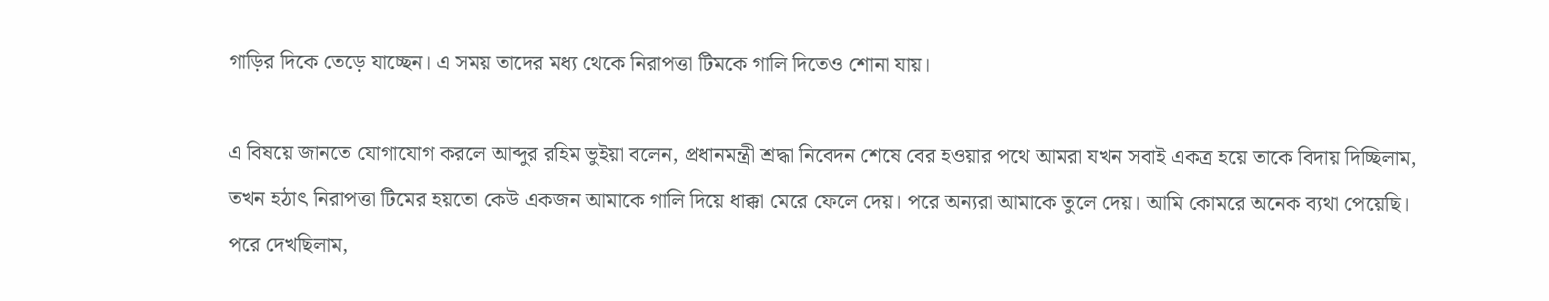গাড়ির দিকে তেড়ে যাচ্ছেন। এ সময় তাদের মধ্য থেকে নিরাপত্তা টিমকে গালি দিতেও শোনা যায়।

এ বিষয়ে জানতে যোগাযোগ করলে আব্দুর রহিম ভুইয়া বলেন, প্রধানমন্ত্রী শ্রদ্ধা নিবেদন শেষে বের হওয়ার পথে আমরা যখন সবাই একত্র হয়ে তাকে বিদায় দিচ্ছিলাম, তখন হঠাৎ নিরাপত্তা টিমের হয়তো কেউ একজন আমাকে গালি দিয়ে ধাক্কা মেরে ফেলে দেয়। পরে অন্যরা আমাকে তুলে দেয়। আমি কোমরে অনেক ব্যথা পেয়েছি। পরে দেখছিলাম,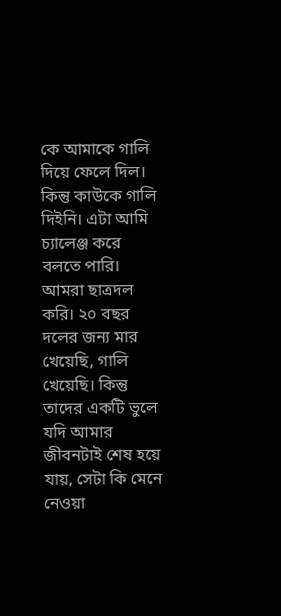কে আমাকে গালি দিয়ে ফেলে দিল। কিন্তু কাউকে গালি দিইনি। এটা আমি চ্যালেঞ্জ করে বলতে পারি। আমরা ছাত্রদল করি। ২০ বছর দলের জন্য মার খেয়েছি, গালি খেয়েছি। কিন্তু তাদের একটি ভুলে যদি আমার জীবনটাই শেষ হয়ে যায়, সেটা কি মেনে নেওয়া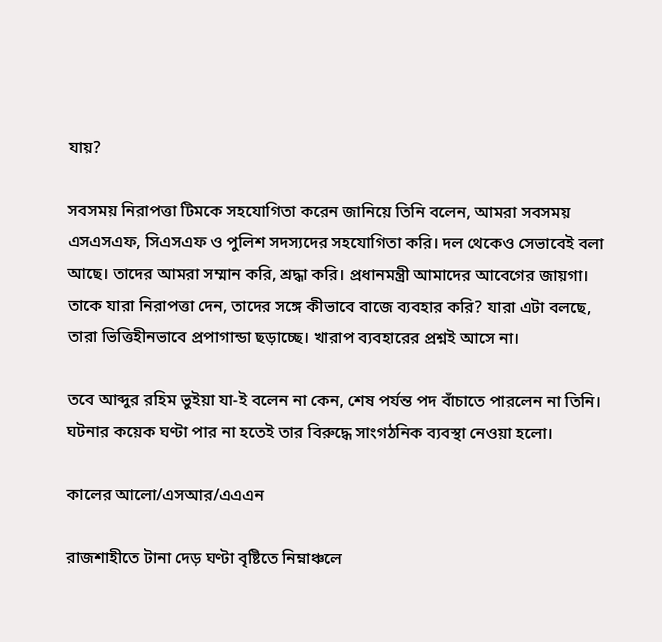যায়?

সবসময় নিরাপত্তা টিমকে সহযোগিতা করেন জানিয়ে তিনি বলেন, আমরা সবসময় এসএসএফ, সিএসএফ ও পুলিশ সদস্যদের সহযোগিতা করি। দল থেকেও সেভাবেই বলা আছে। তাদের আমরা সম্মান করি, শ্রদ্ধা করি। প্রধানমন্ত্রী আমাদের আবেগের জায়গা। তাকে যারা নিরাপত্তা দেন, তাদের সঙ্গে কীভাবে বাজে ব্যবহার করি? যারা এটা বলছে, তারা ভিত্তিহীনভাবে প্রপাগান্ডা ছড়াচ্ছে। খারাপ ব্যবহারের প্রশ্নই আসে না।

তবে আব্দুর রহিম ভুইয়া যা-ই বলেন না কেন, শেষ পর্যন্ত পদ বাঁচাতে পারলেন না তিনি। ঘটনার কয়েক ঘণ্টা পার না হতেই তার বিরুদ্ধে সাংগঠনিক ব্যবস্থা নেওয়া হলো।

কালের আলো/এসআর/এএএন

রাজশাহীতে টানা দেড় ঘণ্টা বৃষ্টিতে নিম্নাঞ্চলে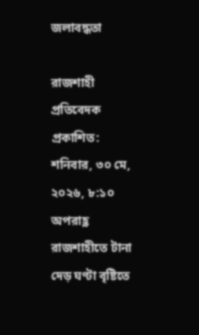জলাবদ্ধতা

রাজশাহী প্রতিবেদক
প্রকাশিত: শনিবার, ৩০ মে, ২০২৬, ৮:১০ অপরাহ্ণ
রাজশাহীতে টানা দেড় ঘণ্টা বৃষ্টিতে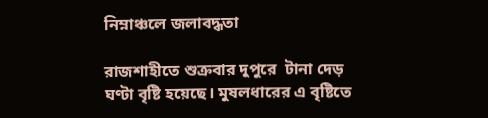নিম্নাঞ্চলে জলাবদ্ধতা

রাজশাহীতে শুক্রবার দুপুরে  টানা দেড় ঘণ্টা বৃষ্টি হয়েছে। মুষলধারের এ বৃষ্টিতে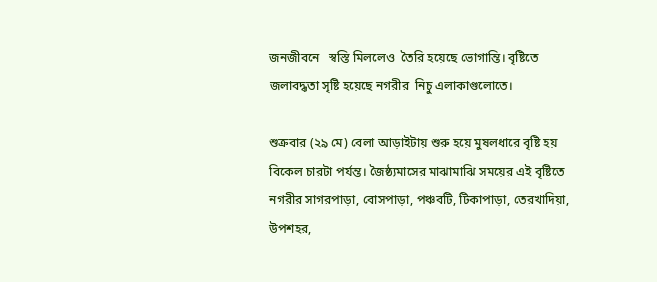জনজীবনে   স্বস্তি মিললেও  তৈরি হয়েছে ভোগান্তি। বৃষ্টিতে জলাবদ্ধতা সৃষ্টি হয়েছে নগরীর  নিচু এলাকাগুলোতে।

শুক্রবার (২৯ মে) বেলা আড়াইটায় শুরু হয়ে মুষলধারে বৃষ্টি হয় বিকেল চারটা পর্যন্ত। জৈষ্ঠ্যমাসের মাঝামাঝি সময়ের এই বৃষ্টিতে নগরীর সাগরপাড়া, বোসপাড়া, পঞ্চবটি, টিকাপাড়া, তেরখাদিয়া, উপশহর,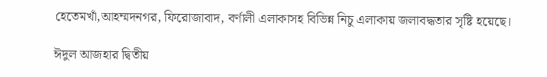হেতেমখাঁ,আহম্মদনগর, ফিরোজাবাদ, বর্ণালী এলাকাসহ বিভিন্ন নিচু এলাকায় জলাবদ্ধতার সৃষ্টি হয়েছে।

ঈদুল আজহার দ্বিতীয়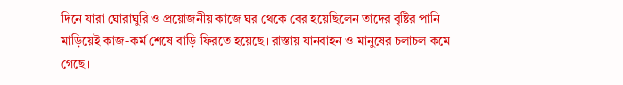দিনে যারা ঘোরাঘুরি ও প্রয়োজনীয় কাজে ঘর থেকে বের হয়েছিলেন তাদের বৃষ্টির পানি মাড়িয়েই কাজ-কর্ম শেষে বাড়ি ফিরতে হয়েছে। রাস্তায় যানবাহন ও মানুষের চলাচল কমে গেছে।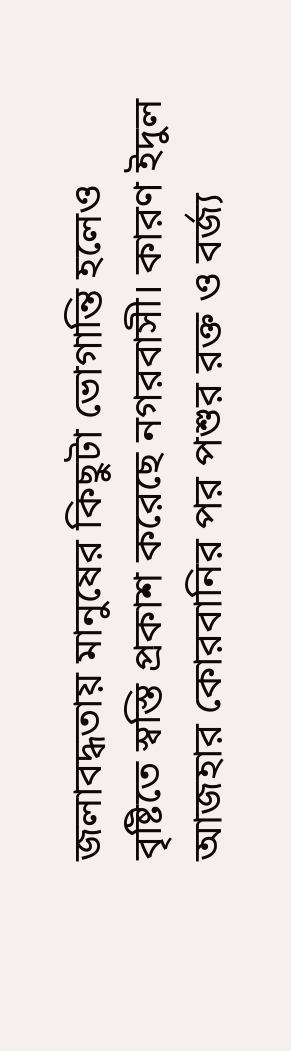জলাবদ্ধতায় মানুষের কিছুটা ভোগান্তি হলেও বৃষ্টিতে স্বস্তি প্রকাশ করেছে নগরবাসী। কারণ ইদুল আজহার কোরবানির পর পশুর রক্ত ও বর্জ্য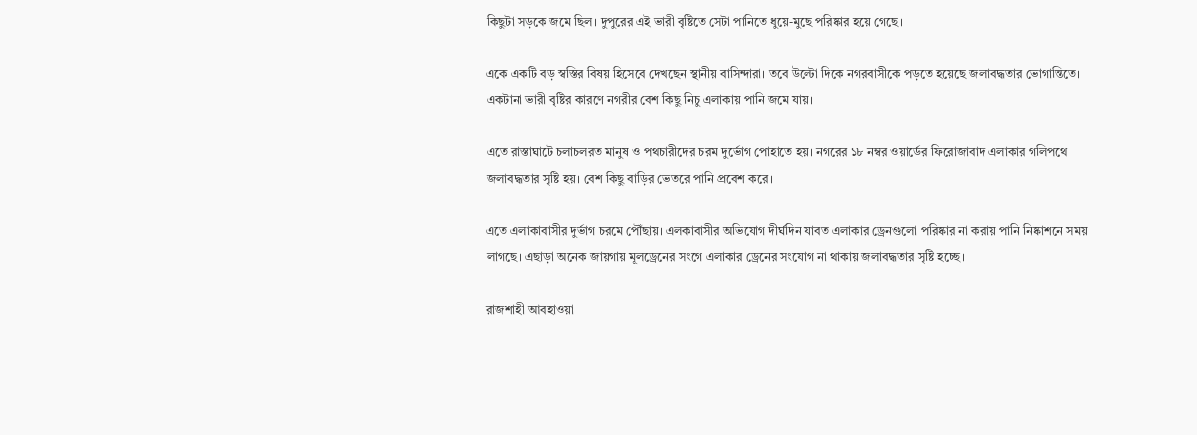কিছুটা সড়কে জমে ছিল। দুপুরের এই ভারী বৃষ্টিতে সেটা পানিতে ধুয়ে-মুছে পরিষ্কার হয়ে গেছে।

একে একটি বড় স্বস্তির বিষয় হিসেবে দেখছেন স্থানীয় বাসিন্দারা। তবে উল্টো দিকে নগরবাসীকে পড়তে হয়েছে জলাবদ্ধতার ভোগান্তিতে। একটানা ভারী বৃষ্টির কারণে নগরীর বেশ কিছু নিচু এলাকায় পানি জমে যায়।

এতে রাস্তাঘাটে চলাচলরত মানুষ ও পথচারীদের চরম দুর্ভোগ পোহাতে হয়। নগরের ১৮ নম্বর ওয়ার্ডের ফিরোজাবাদ এলাকার গলিপথে জলাবদ্ধতার সৃষ্টি হয়। বেশ কিছু বাড়ির ভেতরে পানি প্রবেশ করে।

এতে এলাকাবাসীর দুর্ভাগ চরমে পৌঁছায়। এলকাবাসীর অভিযোগ দীর্ঘদিন যাবত এলাকার ড্রেনগুলো পরিষ্কার না করায় পানি নিষ্কাশনে সময় লাগছে। এছাড়া অনেক জায়গায় মূলড্রেনের সংগে এলাকার ড্রেনের সংযোগ না থাকায় জলাবদ্ধতার সৃষ্টি হচ্ছে।

রাজশাহী আবহাওয়া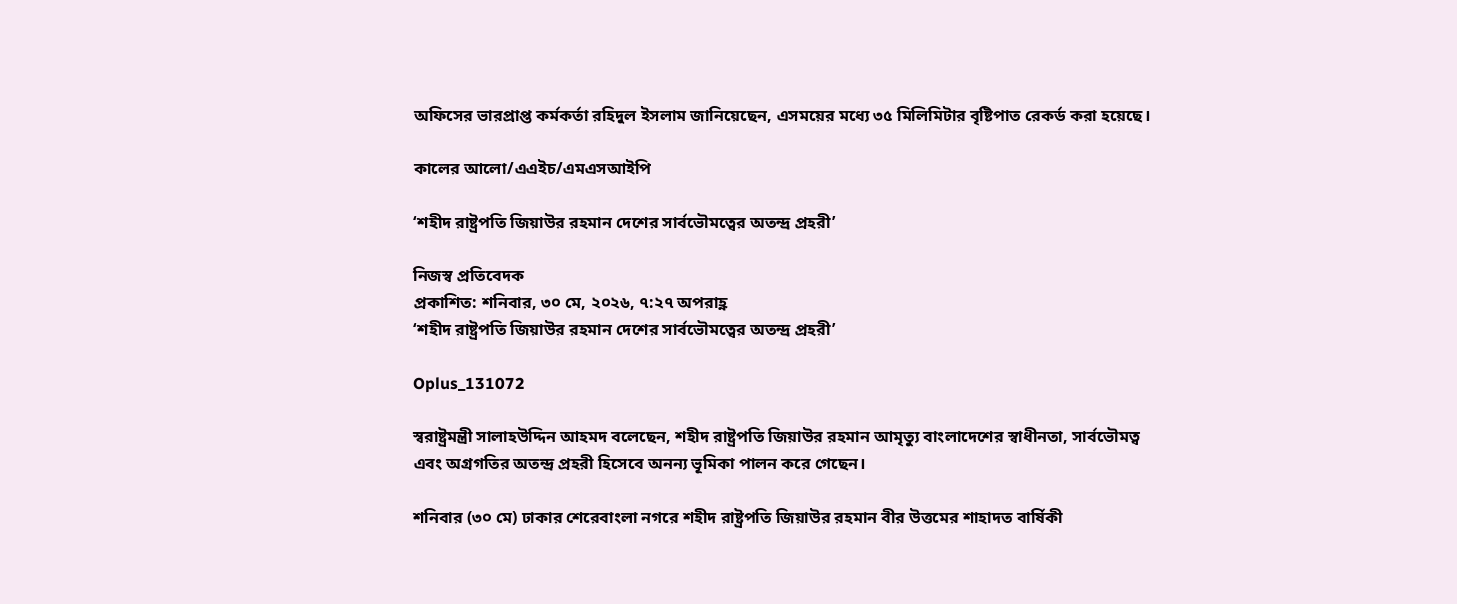অফিসের ভারপ্রাপ্ত কর্মকর্তা রহিদুল ইসলাম জানিয়েছেন, এসময়ের মধ্যে ৩৫ মিলিমিটার বৃষ্টিপাত রেকর্ড করা হয়েছে।

কালের আলো/এএইচ/এমএসআইপি

‘শহীদ রাষ্ট্রপতি জিয়াউর রহমান দেশের সার্বভৌমত্বের অতন্দ্র প্রহরী’

নিজস্ব প্রতিবেদক
প্রকাশিত: শনিবার, ৩০ মে, ২০২৬, ৭:২৭ অপরাহ্ণ
‘শহীদ রাষ্ট্রপতি জিয়াউর রহমান দেশের সার্বভৌমত্বের অতন্দ্র প্রহরী’

Oplus_131072

স্বরাষ্ট্রমন্ত্রী সালাহউদ্দিন আহমদ বলেছেন, শহীদ রাষ্ট্রপতি জিয়াউর রহমান আমৃত্যু বাংলাদেশের স্বাধীনতা, সার্বভৌমত্ব এবং অগ্রগতির অতন্দ্র প্রহরী হিসেবে অনন্য ভূমিকা পালন করে গেছেন।

শনিবার (৩০ মে) ঢাকার শেরেবাংলা নগরে শহীদ রাষ্ট্রপতি জিয়াউর রহমান বীর উত্তমের শাহাদত বার্ষিকী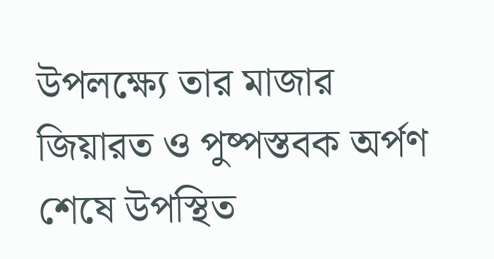উপলক্ষ্যে তার মাজার জিয়ারত ও পুষ্পস্তবক অর্পণ শেষে উপস্থিত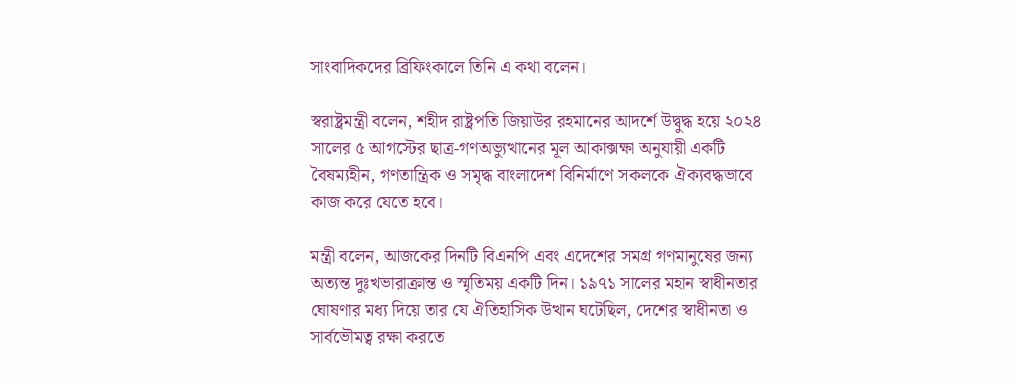সাংবাদিকদের ব্রিফিংকালে তিনি এ কথা বলেন।

স্বরাষ্ট্রমন্ত্রী বলেন, শহীদ রাষ্ট্রপতি জিয়াউর রহমানের আদর্শে উদ্বুদ্ধ হয়ে ২০২৪ সালের ৫ আগস্টের ছাত্র-গণঅভ্যুত্থানের মূল আকাক্সক্ষা অনুযায়ী একটি বৈষম্যহীন, গণতান্ত্রিক ও সমৃদ্ধ বাংলাদেশ বিনির্মাণে সকলকে ঐক্যবদ্ধভাবে কাজ করে যেতে হবে।

মন্ত্রী বলেন, আজকের দিনটি বিএনপি এবং এদেশের সমগ্র গণমানুষের জন্য অত্যন্ত দুঃখভারাক্রান্ত ও স্মৃতিময় একটি দিন। ১৯৭১ সালের মহান স্বাধীনতার ঘোষণার মধ্য দিয়ে তার যে ঐতিহাসিক উত্থান ঘটেছিল, দেশের স্বাধীনতা ও সার্বভৌমত্ব রক্ষা করতে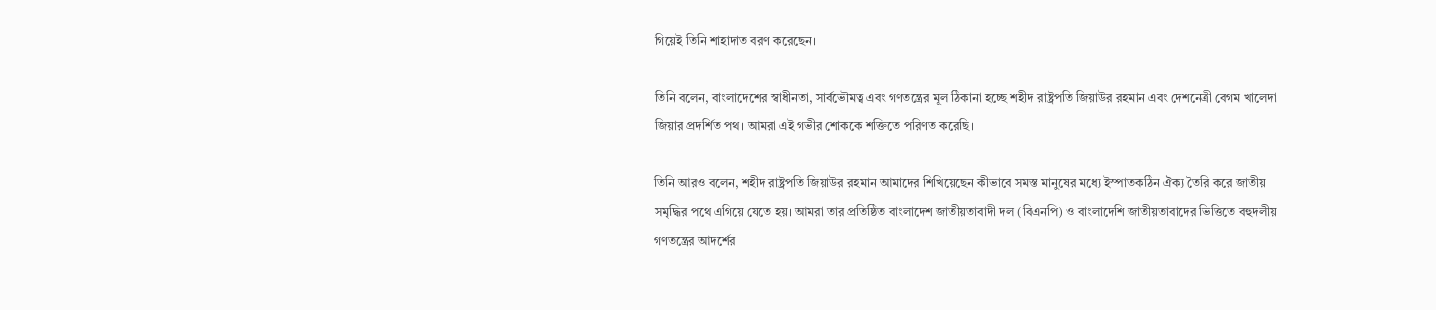গিয়েই তিনি শাহাদাত বরণ করেছেন।

তিনি বলেন, বাংলাদেশের স্বাধীনতা, সার্বভৌমত্ব এবং গণতন্ত্রের মূল ঠিকানা হচ্ছে শহীদ রাষ্ট্রপতি জিয়াউর রহমান এবং দেশনেত্রী বেগম খালেদা জিয়ার প্রদর্শিত পথ। আমরা এই গভীর শোককে শক্তিতে পরিণত করেছি।

তিনি আরও বলেন, শহীদ রাষ্ট্রপতি জিয়াউর রহমান আমাদের শিখিয়েছেন কীভাবে সমস্ত মানুষের মধ্যে ইস্পাতকঠিন ঐক্য তৈরি করে জাতীয় সমৃদ্ধির পথে এগিয়ে যেতে হয়। আমরা তার প্রতিষ্ঠিত বাংলাদেশ জাতীয়তাবাদী দল (বিএনপি) ও বাংলাদেশি জাতীয়তাবাদের ভিত্তিতে বহুদলীয় গণতন্ত্রের আদর্শের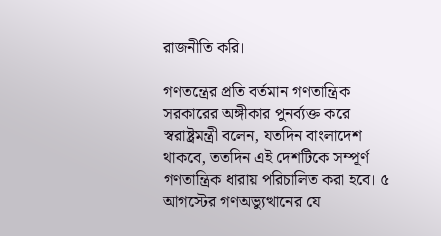রাজনীতি করি।

গণতন্ত্রের প্রতি বর্তমান গণতান্ত্রিক সরকারের অঙ্গীকার পুনর্ব্যক্ত করে স্বরাষ্ট্রমন্ত্রী বলেন, যতদিন বাংলাদেশ থাকবে, ততদিন এই দেশটিকে সম্পূর্ণ গণতান্ত্রিক ধারায় পরিচালিত করা হবে। ৫ আগস্টের গণঅভ্যুত্থানের যে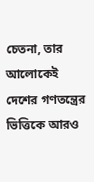চেতনা, তার আলোকেই দেশের গণতন্ত্রের ভিত্তিকে আরও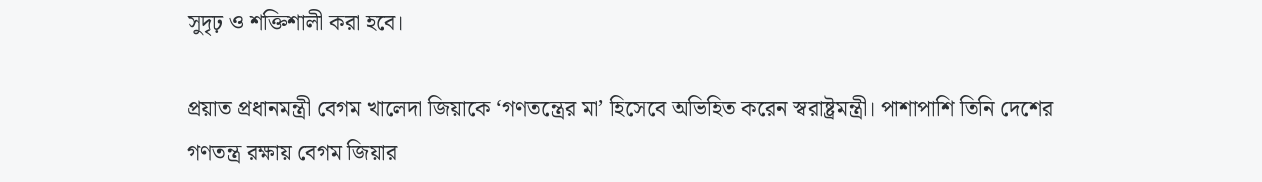সুদৃঢ় ও শক্তিশালী করা হবে।

প্রয়াত প্রধানমন্ত্রী বেগম খালেদা জিয়াকে ‘গণতন্ত্রের মা’ হিসেবে অভিহিত করেন স্বরাষ্ট্রমন্ত্রী। পাশাপাশি তিনি দেশের গণতন্ত্র রক্ষায় বেগম জিয়ার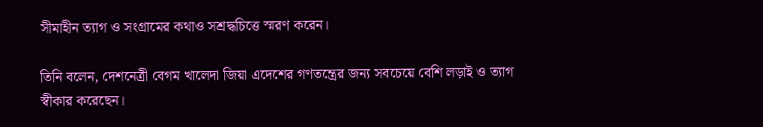সীমাহীন ত্যাগ ও সংগ্রামের কথাও সশ্রদ্ধচিত্তে স্মরণ করেন।

তিনি বলেন, দেশনেত্রী বেগম খালেদা জিয়া এদেশের গণতন্ত্রের জন্য সবচেয়ে বেশি লড়াই ও ত্যাগ স্বীকার করেছেন।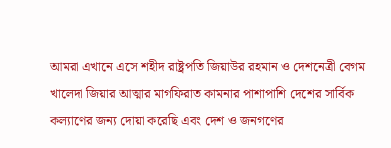আমরা এখানে এসে শহীদ রাষ্ট্রপতি জিয়াউর রহমান ও দেশনেত্রী বেগম খালেদা জিয়ার আত্মার মাগফিরাত কামনার পাশাপাশি দেশের সার্বিক কল্যাণের জন্য দোয়া করেছি এবং দেশ ও জনগণের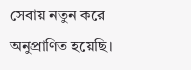সেবায় নতুন করে অনুপ্রাণিত হয়েছি।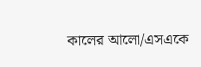কালের আলো/এসএকে